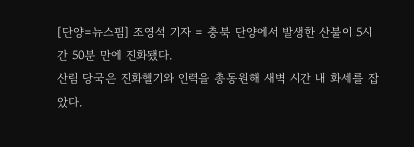[단양=뉴스핌] 조영석 기자 = 충북 단양에서 발생한 산불이 5시간 50분 만에 진화됐다.
산림 당국은 진화헬기와 인력을 총동원해 새벽 시간 내 화세를 잡았다.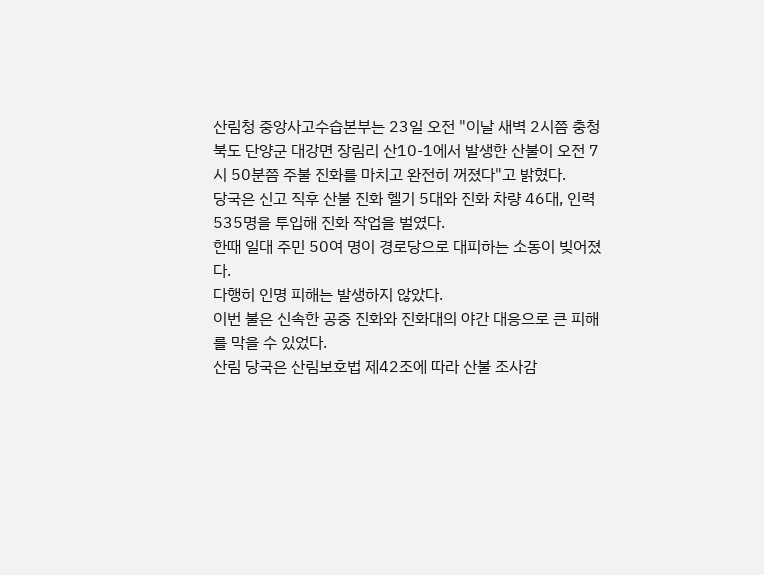산림청 중앙사고수습본부는 23일 오전 "이날 새벽 2시쯤 충청북도 단양군 대강면 장림리 산10-1에서 발생한 산불이 오전 7시 50분쯤 주불 진화를 마치고 완전히 꺼졌다"고 밝혔다.
당국은 신고 직후 산불 진화 헬기 5대와 진화 차량 46대, 인력 535명을 투입해 진화 작업을 벌였다.
한때 일대 주민 50여 명이 경로당으로 대피하는 소동이 빚어졌다.
다행히 인명 피해는 발생하지 않았다.
이번 불은 신속한 공중 진화와 진화대의 야간 대응으로 큰 피해를 막을 수 있었다.
산림 당국은 산림보호법 제42조에 따라 산불 조사감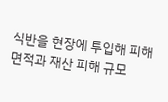식반을 현장에 투입해 피해 면적과 재산 피해 규모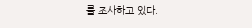를 조사하고 있다.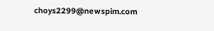choys2299@newspim.com